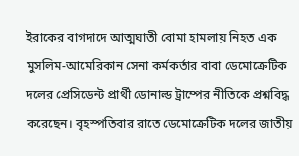ইরাকের বাগদাদে আত্মঘাতী বোমা হামলায় নিহত এক মুসলিম-আমেরিকান সেনা কর্মকর্তার বাবা ডেমোক্রেটিক দলের প্রেসিডেন্ট প্রার্থী ডোনাল্ড ট্রাম্পের নীতিকে প্রশ্নবিদ্ধ করেছেন। বৃহস্পতিবার রাতে ডেমোক্রেটিক দলের জাতীয়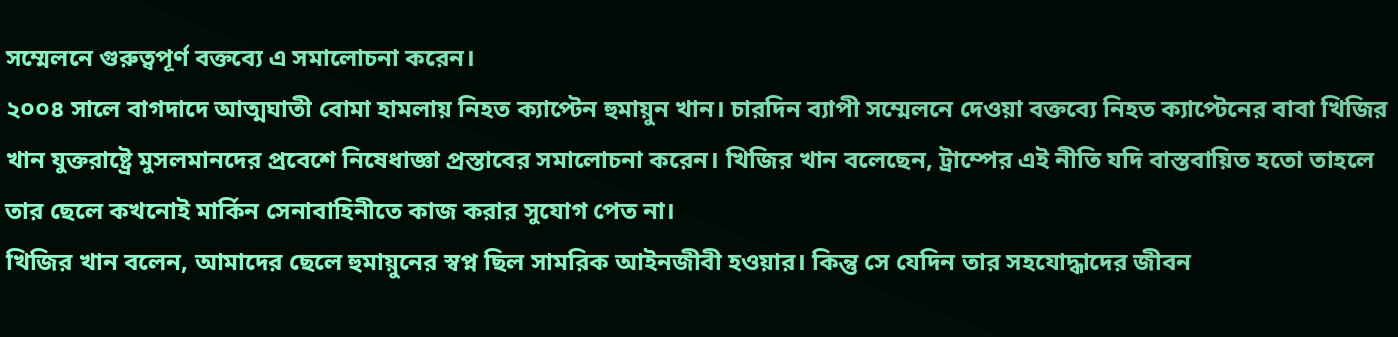সম্মেলনে গুরুত্বপূর্ণ বক্তব্যে এ সমালোচনা করেন।
২০০৪ সালে বাগদাদে আত্মঘাতী বোমা হামলায় নিহত ক্যাপ্টেন হুমায়ুন খান। চারদিন ব্যাপী সম্মেলনে দেওয়া বক্তব্যে নিহত ক্যাপ্টেনের বাবা খিজির খান যুক্তরাষ্ট্রে মুসলমানদের প্রবেশে নিষেধাজ্ঞা প্রস্তাবের সমালোচনা করেন। খিজির খান বলেছেন, ট্রাম্পের এই নীতি যদি বাস্তবায়িত হতো তাহলে তার ছেলে কখনোই মার্কিন সেনাবাহিনীতে কাজ করার সুযোগ পেত না।
খিজির খান বলেন, আমাদের ছেলে হুমায়ুনের স্বপ্ন ছিল সামরিক আইনজীবী হওয়ার। কিন্তু সে যেদিন তার সহযোদ্ধাদের জীবন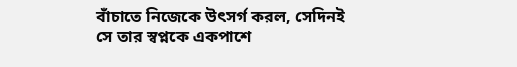বাঁচাতে নিজেকে উৎসর্গ করল, সেদিনই সে তার স্বপ্নকে একপাশে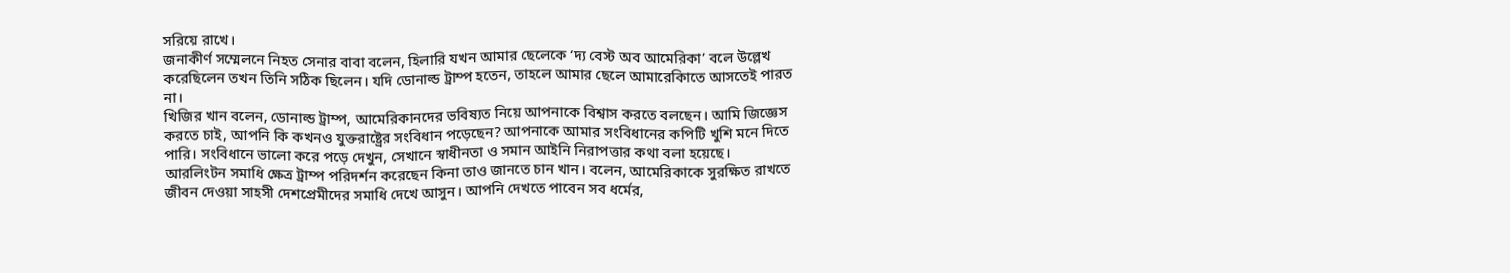সরিয়ে রাখে।
জনাকীর্ণ সম্মেলনে নিহত সেনার বাবা বলেন, হিলারি যখন আমার ছেলেকে ‘দ্য বেস্ট অব আমেরিকা’ বলে উল্লেখ করেছিলেন তখন তিনি সঠিক ছিলেন। যদি ডোনাল্ড ট্রাম্প হতেন, তাহলে আমার ছেলে আমারেকিাতে আসতেই পারত না।
খিজির খান বলেন, ডোনাল্ড ট্রাম্প, আমেরিকানদের ভবিষ্যত নিয়ে আপনাকে বিশ্বাস করতে বলছেন। আমি জিজ্ঞেস করতে চাই, আপনি কি কখনও যুক্তরাষ্ট্রের সংবিধান পড়েছেন? আপনাকে আমার সংবিধানের কপিটি খুশি মনে দিতে পারি। সংবিধানে ভালো করে পড়ে দেখুন, সেখানে স্বাধীনতা ও সমান আইনি নিরাপত্তার কথা বলা হয়েছে।
আরলিংটন সমাধি ক্ষেত্র ট্রাম্প পরিদর্শন করেছেন কিনা তাও জানতে চান খান। বলেন, আমেরিকাকে সুরক্ষিত রাখতে জীবন দেওয়া সাহসী দেশপ্রেমীদের সমাধি দেখে আসুন। আপনি দেখতে পাবেন সব ধর্মের,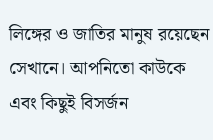লিঙ্গের ও জাতির মানুষ রয়েছেন সেখানে। আপনিতো কাউকে এবং কিছুই বিসর্জন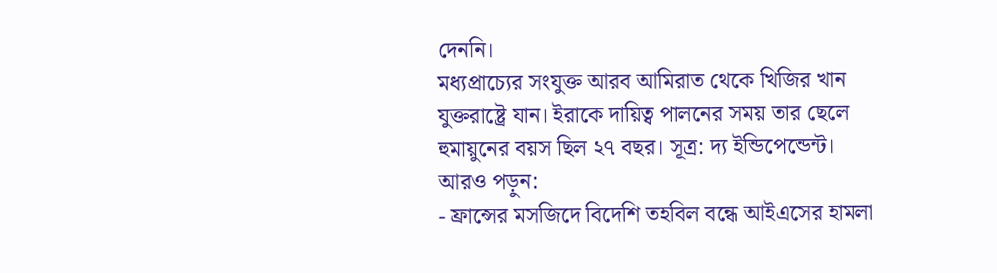দেননি।
মধ্যপ্রাচ্যের সংযুক্ত আরব আমিরাত থেকে খিজির খান যুক্তরাষ্ট্রে যান। ইরাকে দায়িত্ব পালনের সময় তার ছেলে হুমায়ুনের বয়স ছিল ২৭ বছর। সূত্র: দ্য ইন্ডিপেন্ডেন্ট।
আরও পড়ুন:
- ফ্রান্সের মসজিদে বিদেশি তহবিল বন্ধে আইএসের হামলা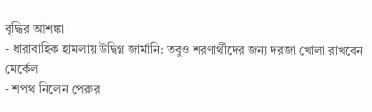বৃদ্ধির আশঙ্কা
- ধারাবাহিক হামলায় উদ্বিগ্ন জার্মানি: তবুও শরণার্থীদের জন্য দরজা খোলা রাখবেন মের্কেল
- শপথ নিলেন পেরুর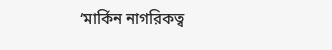‘মার্কিন নাগরিকত্ব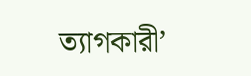ত্যাগকারী’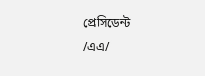প্রেসিডেন্ট
/এএ/